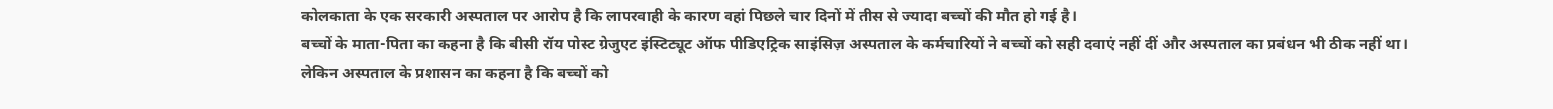कोलकाता के एक सरकारी अस्पताल पर आरोप है कि लापरवाही के कारण वहां पिछले चार दिनों में तीस से ज्यादा बच्चों की मौत हो गई है।
बच्चों के माता-पिता का कहना है कि बीसी रॉय पोस्ट ग्रेजुएट इंस्टिट्यूट ऑफ पीडिएट्रिक साइंसिज़ अस्पताल के कर्मचारियों ने बच्चों को सही दवाएं नहीं दीं और अस्पताल का प्रबंधन भी ठीक नहीं था।
लेकिन अस्पताल के प्रशासन का कहना है कि बच्चों को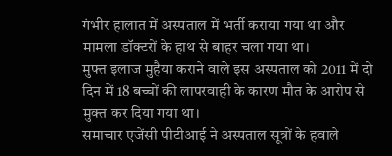गंभीर हालात में अस्पताल में भर्ती कराया गया था और मामला डॉक्टरों के हाथ से बाहर चला गया था।
मुफ्त इलाज मुहैया कराने वाले इस अस्पताल को 2011 में दो दिन में 18 बच्चों की लापरवाही के कारण मौत के आरोप से मुक्त कर दिया गया था।
समाचार एजेंसी पीटीआई ने अस्पताल सूत्रों के हवाले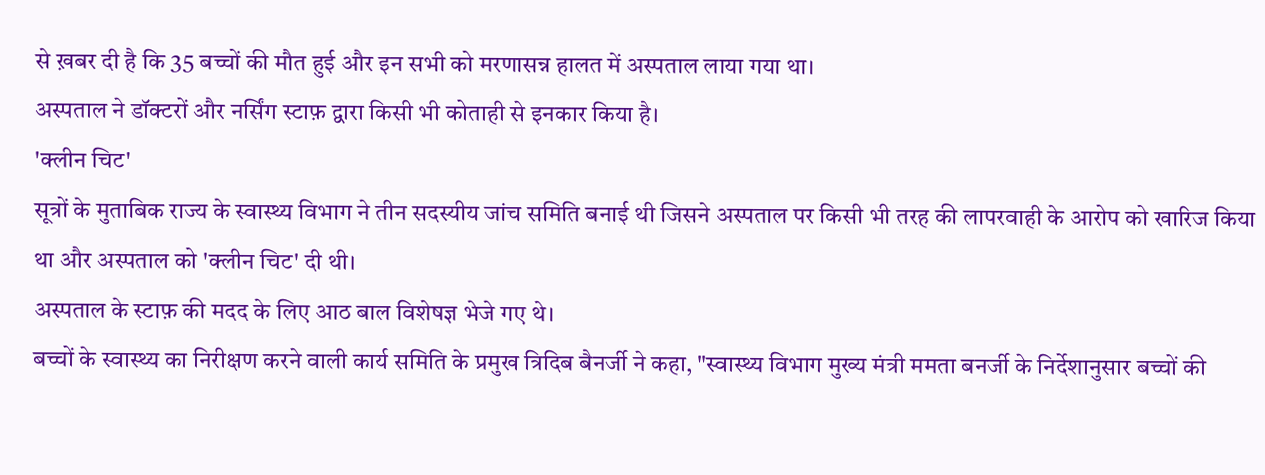से ख़बर दी है कि 35 बच्चों की मौत हुई और इन सभी को मरणासन्न हालत में अस्पताल लाया गया था।
अस्पताल ने डॉक्टरों और नर्सिंग स्टाफ़ द्वारा किसी भी कोताही से इनकार किया है।
'क्लीन चिट'
सूत्रों के मुताबिक राज्य के स्वास्थ्य विभाग ने तीन सदस्यीय जांच समिति बनाई थी जिसने अस्पताल पर किसी भी तरह की लापरवाही के आरोप को खारिज किया था और अस्पताल को 'क्लीन चिट' दी थी।
अस्पताल के स्टाफ़ की मदद के लिए आठ बाल विशेषज्ञ भेजे गए थे।
बच्चों के स्वास्थ्य का निरीक्षण करने वाली कार्य समिति के प्रमुख त्रिदिब बैनर्जी ने कहा, "स्वास्थ्य विभाग मुख्य मंत्री ममता बनर्जी के निर्देशानुसार बच्चों की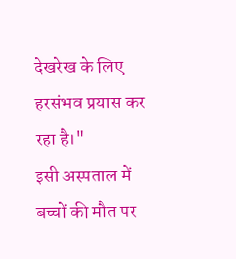देखरेख के लिए हरसंभव प्रयास कर रहा है।"
इसी अस्पताल में बच्चों की मौत पर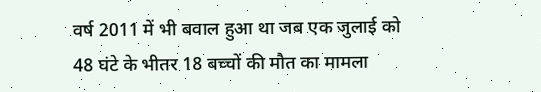वर्ष 2011 में भी बवाल हुआ था जब एक जुलाई को 48 घंटे के भीतर 18 बच्चों की मौत का मामला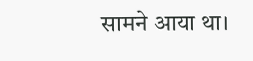सामने आया था।